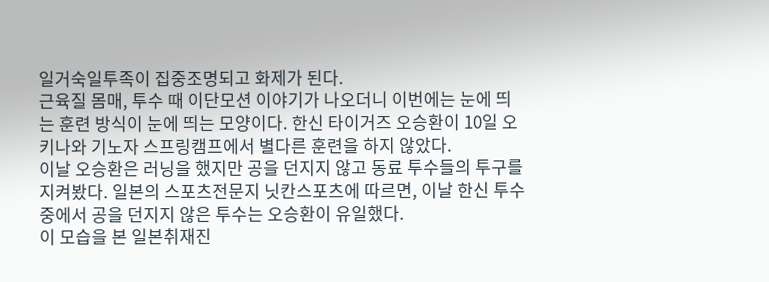일거숙일투족이 집중조명되고 화제가 된다.
근육질 몸매, 투수 때 이단모션 이야기가 나오더니 이번에는 눈에 띄는 훈련 방식이 눈에 띄는 모양이다. 한신 타이거즈 오승환이 10일 오키나와 기노자 스프링캠프에서 별다른 훈련을 하지 않았다.
이날 오승환은 러닝을 했지만 공을 던지지 않고 동료 투수들의 투구를 지켜봤다. 일본의 스포츠전문지 닛칸스포츠에 따르면, 이날 한신 투수 중에서 공을 던지지 않은 투수는 오승환이 유일했다.
이 모습을 본 일본취재진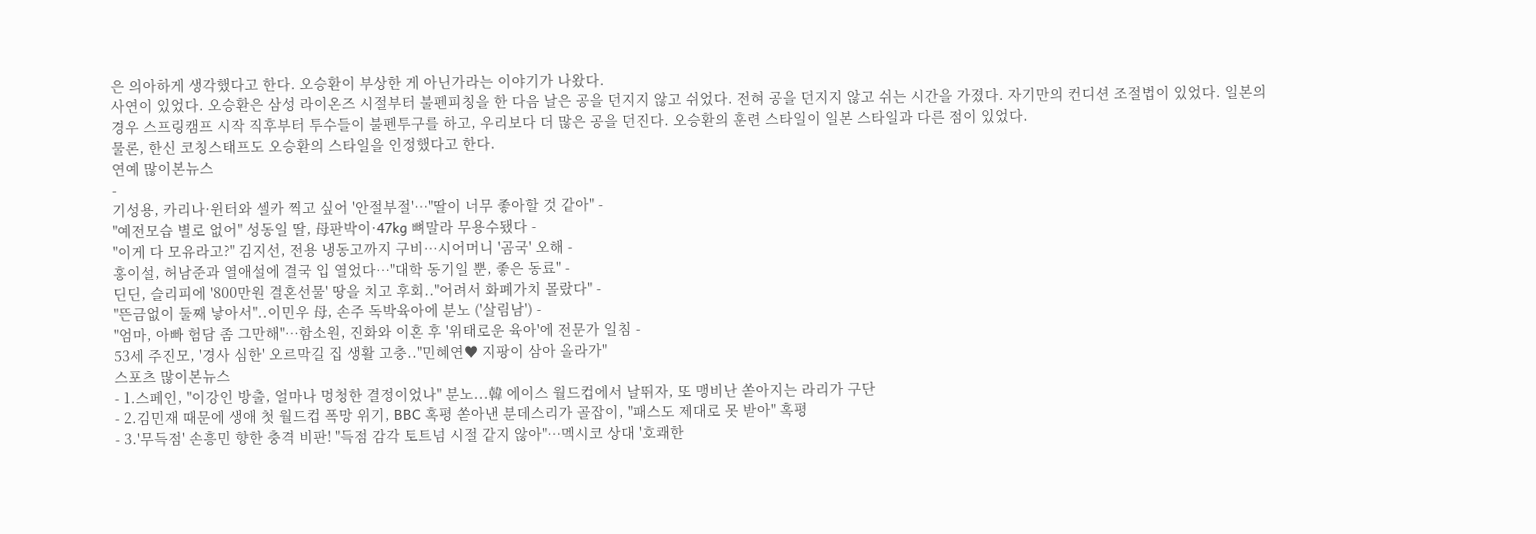은 의아하게 생각했다고 한다. 오승환이 부상한 게 아닌가라는 이야기가 나왔다.
사연이 있었다. 오승환은 삼성 라이온즈 시절부터 불펜피칭을 한 다음 날은 공을 던지지 않고 쉬었다. 전혀 공을 던지지 않고 쉬는 시간을 가졌다. 자기만의 컨디션 조절법이 있었다. 일본의 경우 스프링캠프 시작 직후부터 투수들이 불펜투구를 하고, 우리보다 더 많은 공을 던진다. 오승환의 훈련 스타일이 일본 스타일과 다른 점이 있었다.
물론, 한신 코칭스태프도 오승환의 스타일을 인정했다고 한다.
연예 많이본뉴스
-
기성용, 카리나·윈터와 셀카 찍고 싶어 '안절부절'…"딸이 너무 좋아할 것 같아" -
"예전모습 별로 없어" 성동일 딸, 母판박이·47kg 뼈말라 무용수됐다 -
"이게 다 모유라고?" 김지선, 전용 냉동고까지 구비…시어머니 '곰국' 오해 -
홍이설, 허남준과 열애설에 결국 입 열었다…"대학 동기일 뿐, 좋은 동료" -
딘딘, 슬리피에 '800만원 결혼선물' 땅을 치고 후회.."어려서 화폐가치 몰랐다" -
"뜬금없이 둘째 낳아서"..이민우 母, 손주 독박육아에 분노 ('살림남') -
"엄마, 아빠 험담 좀 그만해"…함소원, 진화와 이혼 후 '위태로운 육아'에 전문가 일침 -
53세 주진모, '경사 심한' 오르막길 집 생활 고충.."민혜연♥ 지팡이 삼아 올라가"
스포츠 많이본뉴스
- 1.스페인, "이강인 방출, 얼마나 멍청한 결정이었나" 분노...韓 에이스 월드컵에서 날뛰자, 또 맹비난 쏟아지는 라리가 구단
- 2.김민재 때문에 생애 첫 월드컵 폭망 위기, BBC 혹평 쏟아낸 분데스리가 골잡이, "패스도 제대로 못 받아" 혹평
- 3.'무득점' 손흥민 향한 충격 비판! "득점 감각 토트넘 시절 같지 않아"…멕시코 상대 '호쾌한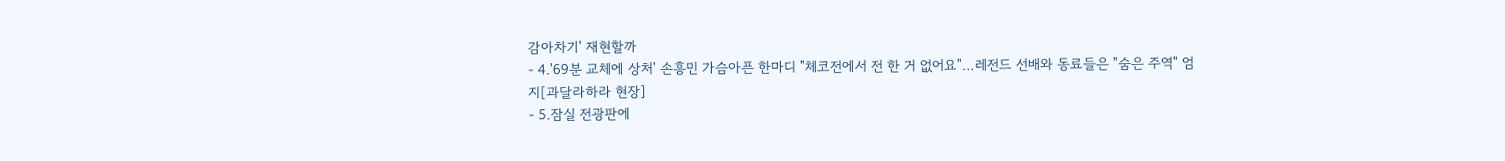감아차기' 재현할까
- 4.'69분 교체에 상처' 손흥민 가슴아픈 한마디 "체코전에서 전 한 거 없어요"…레전드 선배와 동료들은 "숨은 주역" 엄지[과달라하라 현장]
- 5.잠실 전광판에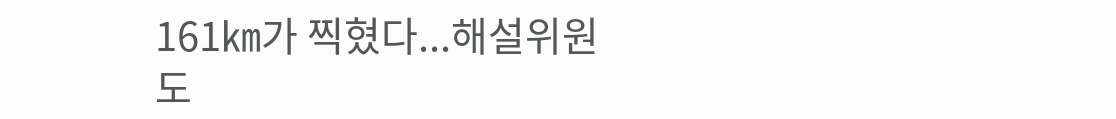161㎞가 찍혔다...해설위원도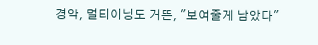경악, 멀티이닝도 거뜬, "보여줄게 남았다"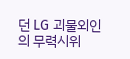던 LG 괴물외인의 무력시위